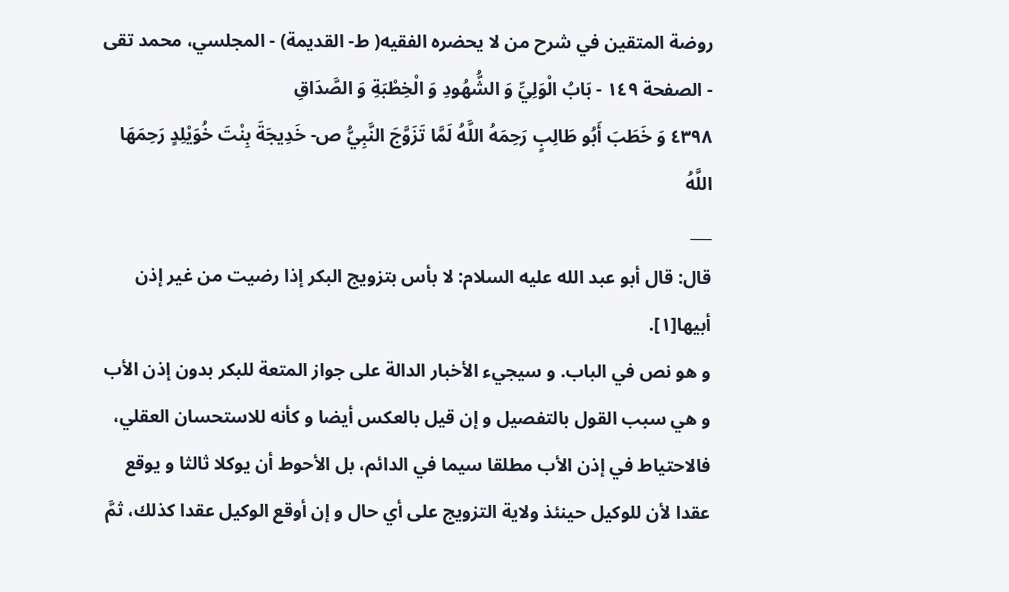روضة المتقين في شرح من لا يحضره الفقيه( ط- القديمة) - المجلسي، محمد تقى - الصفحة ١٤٩ - بَابُ الْوَلِيِّ وَ الشُّهُودِ وَ الْخِطْبَةِ وَ الصَّدَاقِ
٤٣٩٨ وَ خَطَبَ أَبُو طَالِبٍ رَحِمَهُ اللَّهُ لَمَّا تَزَوَّجَ النَّبِيُّ ص- خَدِيجَةَ بِنْتَ خُوَيْلِدٍ رَحِمَهَا اللَّهُ
___
قال: قال أبو عبد الله عليه السلام: لا بأس بتزويج البكر إذا رضيت من غير إذن
أبيها[١].
و هو نص في الباب. و سيجيء الأخبار الدالة على جواز المتعة للبكر بدون إذن الأب و هي سبب القول بالتفصيل و إن قيل بالعكس أيضا و كأنه للاستحسان العقلي، فالاحتياط في إذن الأب مطلقا سيما في الدائم، بل الأحوط أن يوكلا ثالثا و يوقع عقدا لأن للوكيل حينئذ ولاية التزويج على أي حال و إن أوقع الوكيل عقدا كذلك، ثمَّ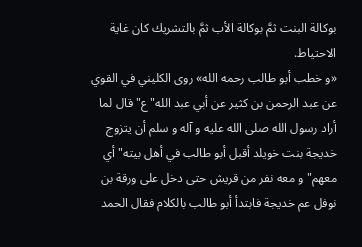بوكالة البنت ثمَّ بوكالة الأب ثمَّ بالتشريك كان غاية الاحتياط.
«و خطب أبو طالب رحمه الله» روى الكليني في القوي عن عبد الرحمن بن كثير عن أبي عبد الله" ع" قال لما أراد رسول الله صلى الله عليه و آله و سلم أن يتزوج خديجة بنت خويلد أقبل أبو طالب في أهل بيته" أي معهم" و معه نفر من قريش حتى دخل على ورقة بن نوفل عم خديجة فابتدأ أبو طالب بالكلام فقال الحمد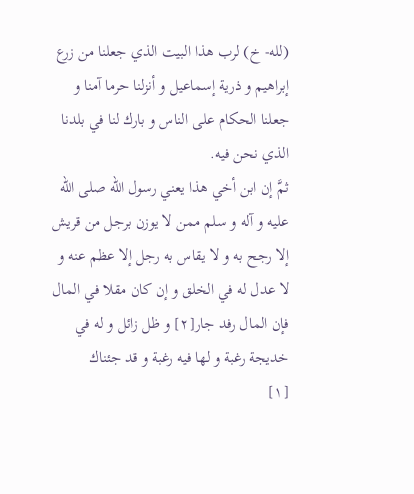(لله- خ) لرب هذا البيت الذي جعلنا من زرع إبراهيم و ذرية إسماعيل و أنزلنا حرما آمنا و جعلنا الحكام على الناس و بارك لنا في بلدنا الذي نحن فيه.
ثمَّ إن ابن أخي هذا يعني رسول الله صلى الله عليه و آله و سلم ممن لا يوزن برجل من قريش إلا رجح به و لا يقاس به رجل إلا عظم عنه و لا عدل له في الخلق و إن كان مقلا في المال فإن المال رفد جار[٢] و ظل زائل و له في خديجة رغبة و لها فيه رغبة و قد جئناك
[١]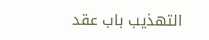التهذيب باب عقد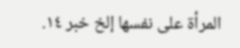المرأة على نفسها إلخ خبر ١٤.